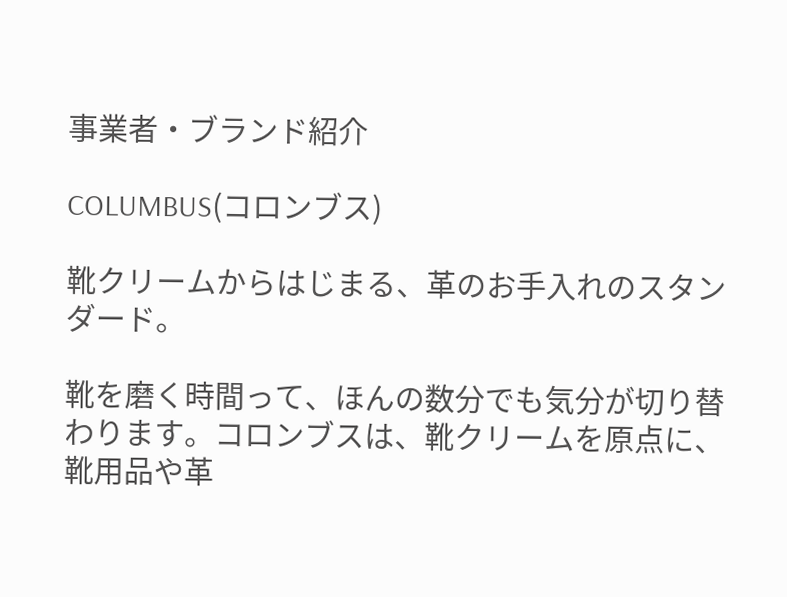事業者・ブランド紹介

COLUMBUS(コロンブス)

靴クリームからはじまる、革のお手入れのスタンダード。

靴を磨く時間って、ほんの数分でも気分が切り替わります。コロンブスは、靴クリームを原点に、靴用品や革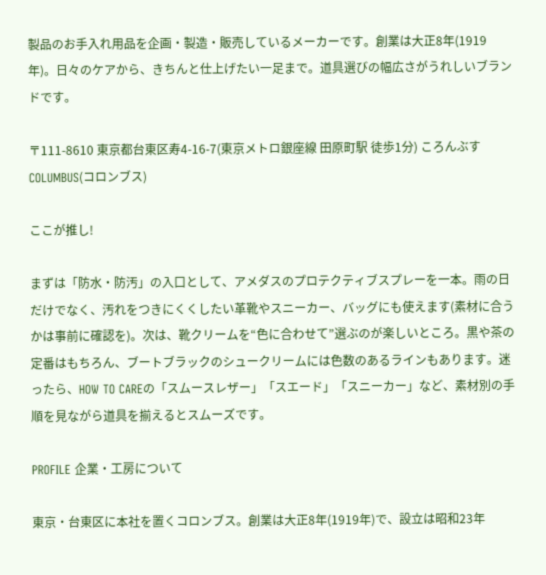製品のお手入れ用品を企画・製造・販売しているメーカーです。創業は大正8年(1919年)。日々のケアから、きちんと仕上げたい一足まで。道具選びの幅広さがうれしいブランドです。

〒111-8610 東京都台東区寿4-16-7(東京メトロ銀座線 田原町駅 徒歩1分) ころんぶす
COLUMBUS(コロンブス)

ここが推し!

まずは「防水・防汚」の入口として、アメダスのプロテクティブスプレーを一本。雨の日だけでなく、汚れをつきにくくしたい革靴やスニーカー、バッグにも使えます(素材に合うかは事前に確認を)。次は、靴クリームを“色に合わせて”選ぶのが楽しいところ。黒や茶の定番はもちろん、ブートブラックのシュークリームには色数のあるラインもあります。迷ったら、HOW TO CAREの「スムースレザー」「スエード」「スニーカー」など、素材別の手順を見ながら道具を揃えるとスムーズです。

PROFILE 企業・工房について

東京・台東区に本社を置くコロンブス。創業は大正8年(1919年)で、設立は昭和23年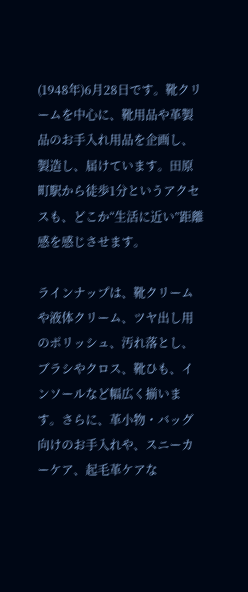(1948年)6月28日です。靴クリームを中心に、靴用品や革製品のお手入れ用品を企画し、製造し、届けています。田原町駅から徒歩1分というアクセスも、どこか“生活に近い”距離感を感じさせます。

ラインナップは、靴クリームや液体クリーム、ツヤ出し用のポリッシュ、汚れ落とし、ブラシやクロス、靴ひも、インソールなど幅広く揃います。さらに、革小物・バッグ向けのお手入れや、スニーカーケア、起毛革ケアな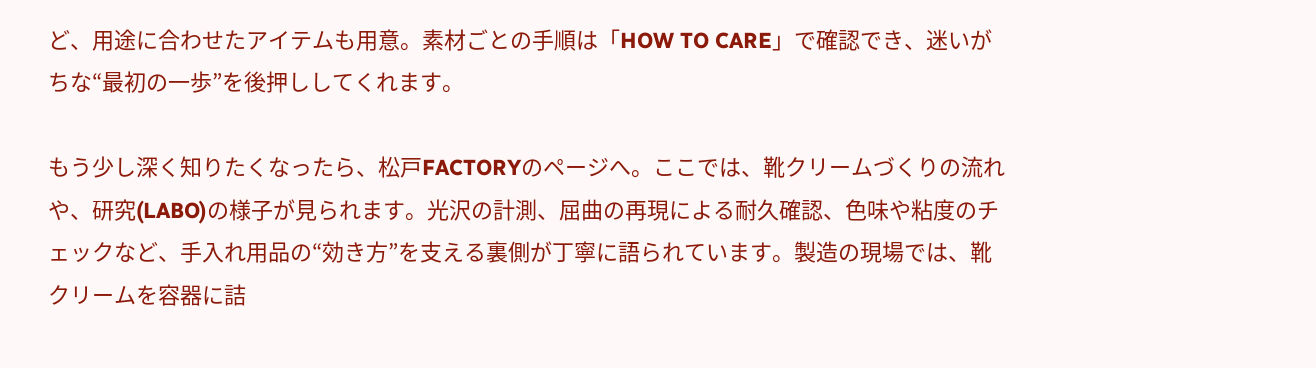ど、用途に合わせたアイテムも用意。素材ごとの手順は「HOW TO CARE」で確認でき、迷いがちな“最初の一歩”を後押ししてくれます。

もう少し深く知りたくなったら、松戸FACTORYのページへ。ここでは、靴クリームづくりの流れや、研究(LABO)の様子が見られます。光沢の計測、屈曲の再現による耐久確認、色味や粘度のチェックなど、手入れ用品の“効き方”を支える裏側が丁寧に語られています。製造の現場では、靴クリームを容器に詰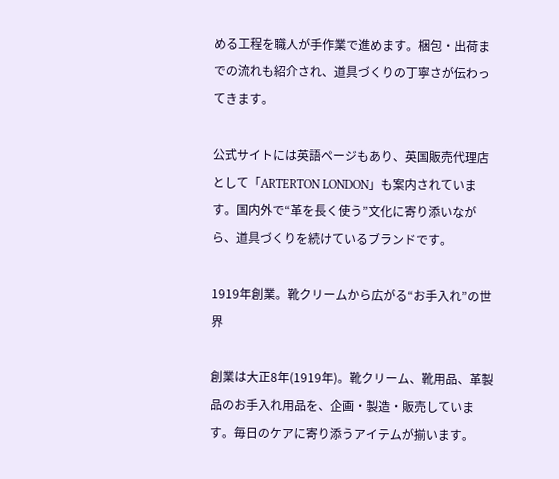める工程を職人が手作業で進めます。梱包・出荷までの流れも紹介され、道具づくりの丁寧さが伝わってきます。

公式サイトには英語ページもあり、英国販売代理店として「ARTERTON LONDON」も案内されています。国内外で“革を長く使う”文化に寄り添いながら、道具づくりを続けているブランドです。

1919年創業。靴クリームから広がる“お手入れ”の世界

創業は大正8年(1919年)。靴クリーム、靴用品、革製品のお手入れ用品を、企画・製造・販売しています。毎日のケアに寄り添うアイテムが揃います。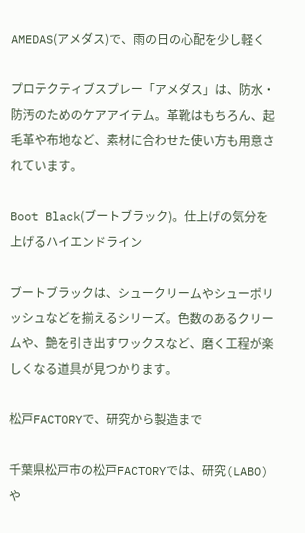AMEDAS(アメダス)で、雨の日の心配を少し軽く

プロテクティブスプレー「アメダス」は、防水・防汚のためのケアアイテム。革靴はもちろん、起毛革や布地など、素材に合わせた使い方も用意されています。

Boot Black(ブートブラック)。仕上げの気分を上げるハイエンドライン

ブートブラックは、シュークリームやシューポリッシュなどを揃えるシリーズ。色数のあるクリームや、艶を引き出すワックスなど、磨く工程が楽しくなる道具が見つかります。

松戸FACTORYで、研究から製造まで

千葉県松戸市の松戸FACTORYでは、研究(LABO)や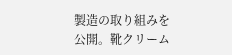製造の取り組みを公開。靴クリーム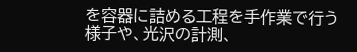を容器に詰める工程を手作業で行う様子や、光沢の計測、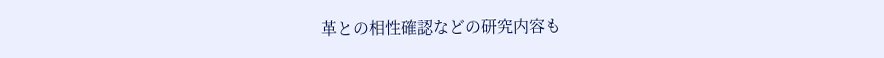革との相性確認などの研究内容も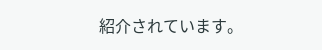紹介されています。